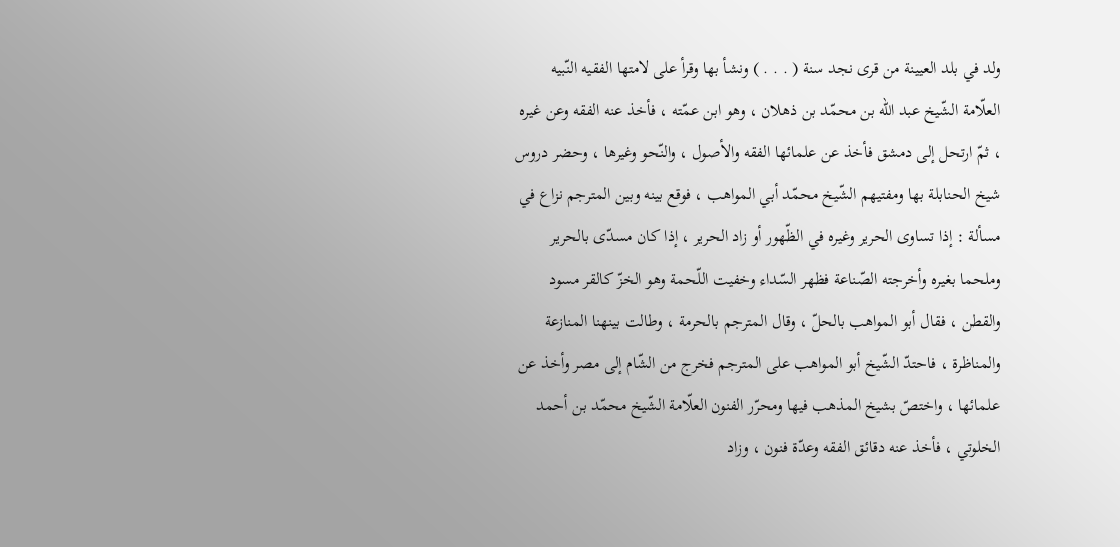ولد في بلد العيينة من قرى نجد سنة ( . . . ) ونشأ بها وقرأ على لامتها الفقيه النّبيه العلّامة الشّيخ عبد اللّه بن محمّد بن ذهلان ، وهو ابن عمّته ، فأخذ عنه الفقه وعن غيره ، ثمّ ارتحل إلى دمشق فأخذ عن علمائها الفقه والأصول ، والنّحو وغيرها ، وحضر دروس شيخ الحنابلة بها ومفتيهم الشّيخ محمّد أبي المواهب ، فوقع بينه وبين المترجم نزاع في مسألة : إذا تساوى الحرير وغيره في الظّهور أو زاد الحرير ، إذا كان مسدّى بالحرير وملحما بغيره وأخرجته الصّناعة فظهر السّداء وخفيت اللّحمة وهو الخزّ كالقر مسود والقطن ، فقال أبو المواهب بالحلّ ، وقال المترجم بالحرمة ، وطالت بينهنا المنازعة والمناظرة ، فاحتدّ الشّيخ أبو المواهب على المترجم فخرج من الشّام إلى مصر وأخذ عن علمائها ، واختصّ بشيخ المذهب فيها ومحرّر الفنون العلّامة الشّيخ محمّد بن أحمد الخلوتي ، فأخذ عنه دقائق الفقه وعدّة فنون ، وزاد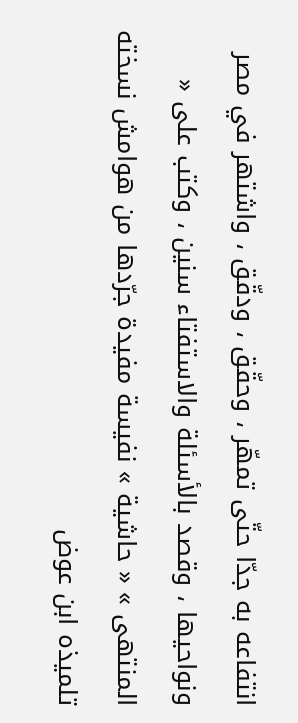انتفاعه به جدّا حتّى تمهّر ، وحقّق ، ودقّق ، واشتهر في مصر ونواحيها ، وقصد بالأسئلة والاستفتاء سنين ، وكتب على « المنتهى » « حاشية » نفيسة مفيدة جرّدها من هوامش نسخته تلميذه ابن عوض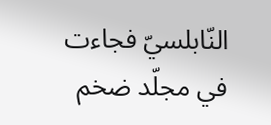النّابلسيّ فجاءت في مجلّد ضخم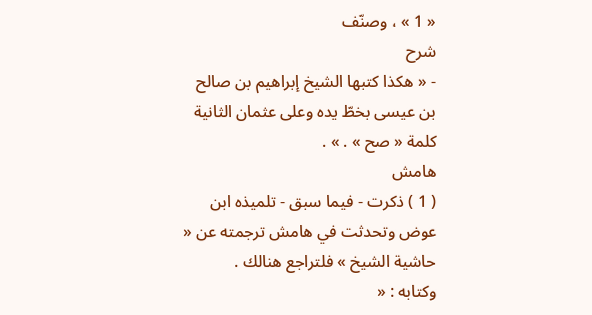« 1 » ، وصنّف
شرح
- « هكذا كتبها الشيخ إبراهيم بن صالح بن عيسى بخطّ يده وعلى عثمان الثانية كلمة « صح » . » .
هامش
( 1 ) ذكرت - فيما سبق - تلميذه ابن عوض وتحدثت في هامش ترجمته عن « حاشية الشيخ » فلتراجع هنالك .
وكتابه : «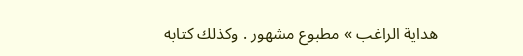هداية الراغب » مطبوع مشهور . وكذلك كتابه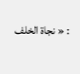: « نجاة الخلف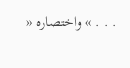. . . » واختصاره «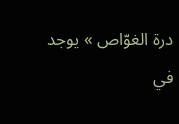درة الغوّاص » يوجد في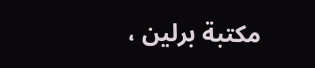مكتبة برلين ،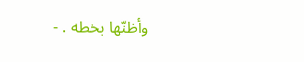وأظنّها بخطه . -